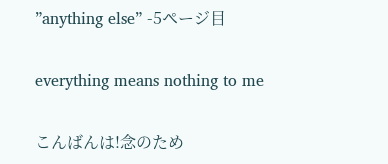”anything else” -5ページ目

everything means nothing to me

こんばんは!念のため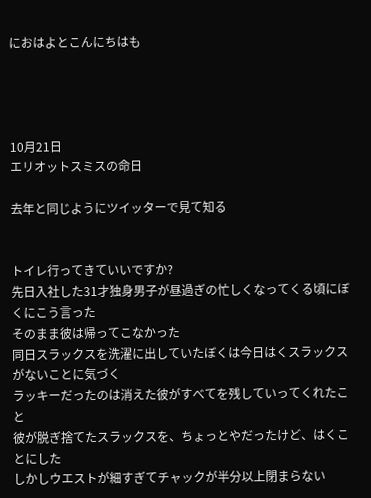におはよとこんにちはも




10月21日
エリオットスミスの命日

去年と同じようにツイッターで見て知る


トイレ行ってきていいですか?
先日入社した31才独身男子が昼過ぎの忙しくなってくる頃にぼくにこう言った
そのまま彼は帰ってこなかった
同日スラックスを洗濯に出していたぼくは今日はくスラックスがないことに気づく
ラッキーだったのは消えた彼がすべてを残していってくれたこと
彼が脱ぎ捨てたスラックスを、ちょっとやだったけど、はくことにした
しかしウエストが細すぎてチャックが半分以上閉まらない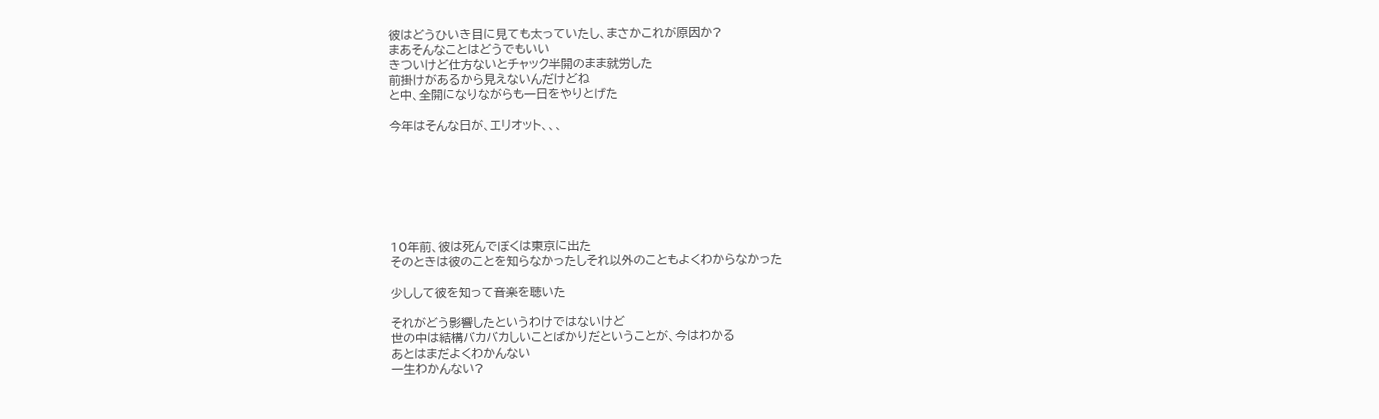彼はどうひいき目に見ても太っていたし、まさかこれが原因か?
まあそんなことはどうでもいい
きついけど仕方ないとチャック半開のまま就労した
前掛けがあるから見えないんだけどね
と中、全開になりながらも一日をやりとげた

今年はそんな日が、エリオット、、、







10年前、彼は死んでぼくは東京に出た
そのときは彼のことを知らなかったしそれ以外のこともよくわからなかった

少しして彼を知って音楽を聴いた

それがどう影響したというわけではないけど
世の中は結構バカバカしいことばかりだということが、今はわかる
あとはまだよくわかんない
一生わかんない?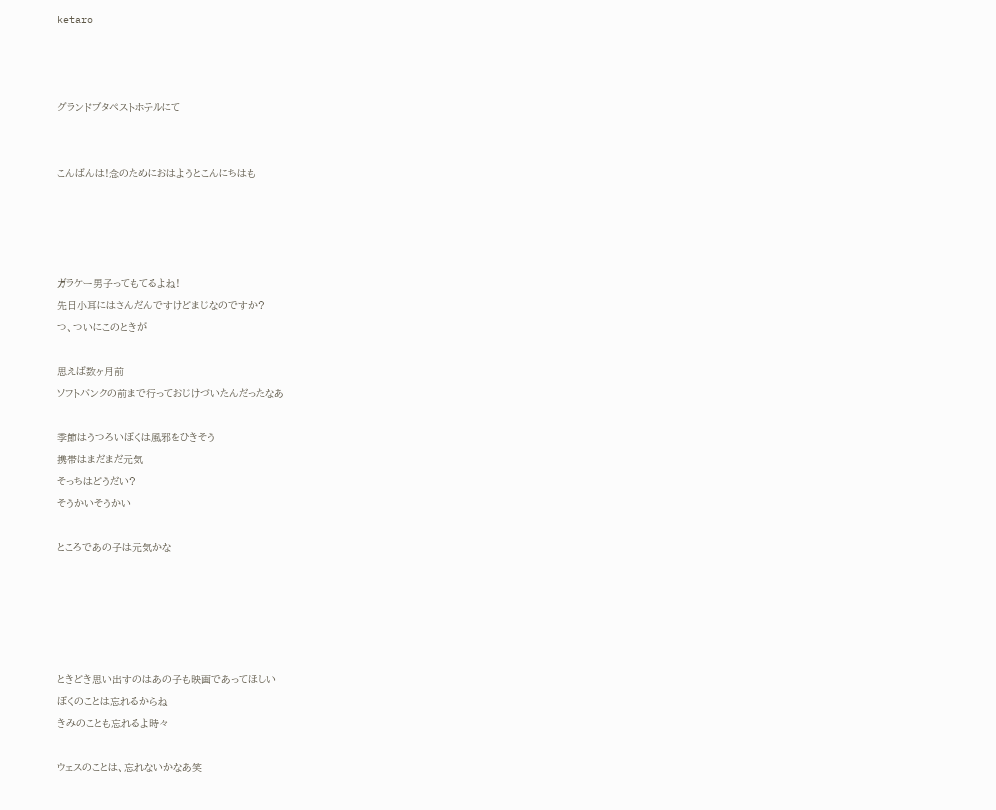ketaro



グランドブタペストホテルにて


こんばんは!念のためにおはようとこんにちはも




ガラケー男子ってもてるよね!
先日小耳にはさんだんですけどまじなのですか?
つ、ついにこのときが

思えば数ヶ月前
ソフトバンクの前まで行っておじけづいたんだったなあ

季節はうつろいぼくは風邪をひきそう
携帯はまだまだ元気
そっちはどうだい?
そうかいそうかい

ところであの子は元気かな





ときどき思い出すのはあの子も映画であってほしい
ぼくのことは忘れるからね
きみのことも忘れるよ時々

ウェスのことは、忘れないかなあ笑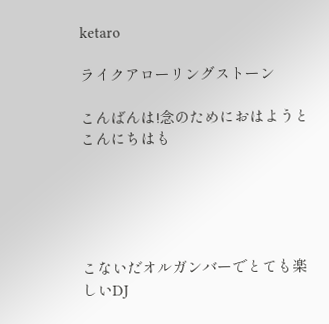ketaro

ライクアローリングストーン

こんばんは!念のためにおはようとこんにちはも





こないだオルガンバーでとても楽しいDJ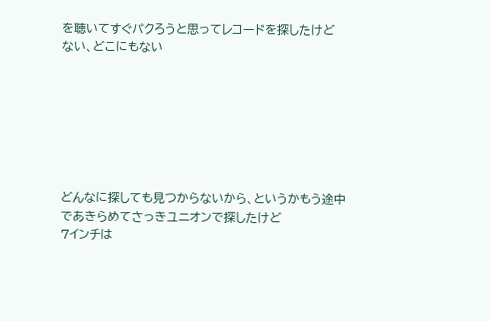を聴いてすぐパクろうと思ってレコードを探したけど
ない、どこにもない







どんなに探しても見つからないから、というかもう途中であきらめてさっきユニオンで探したけど
7インチは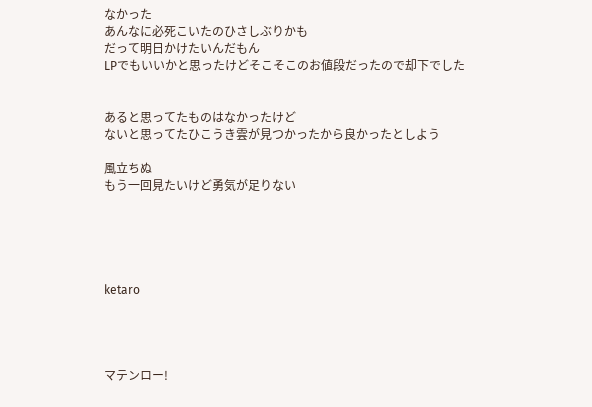なかった
あんなに必死こいたのひさしぶりかも
だって明日かけたいんだもん
LPでもいいかと思ったけどそこそこのお値段だったので却下でした


あると思ってたものはなかったけど
ないと思ってたひこうき雲が見つかったから良かったとしよう

風立ちぬ
もう一回見たいけど勇気が足りない





ketaro




マテンロー!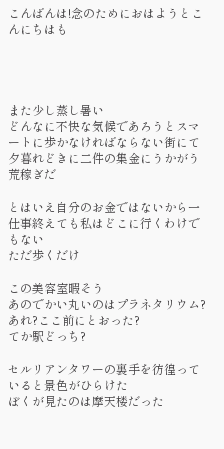こんばんは!念のためにおはようとこんにちはも




また少し蒸し暑い
どんなに不快な気候であろうとスマートに歩かなければならない街にて
夕暮れどきに二件の集金にうかがう
荒稼ぎだ

とはいえ自分のお金ではないから一仕事終えても私はどこに行くわけでもない
ただ歩くだけ

この美容室暇そう
あのでかい丸いのはプラネタリウム?
あれ?ここ前にとおった?
てか駅どっち?

セルリアンタワーの裏手を彷徨っていると景色がひらけた
ぼくが見たのは摩天楼だった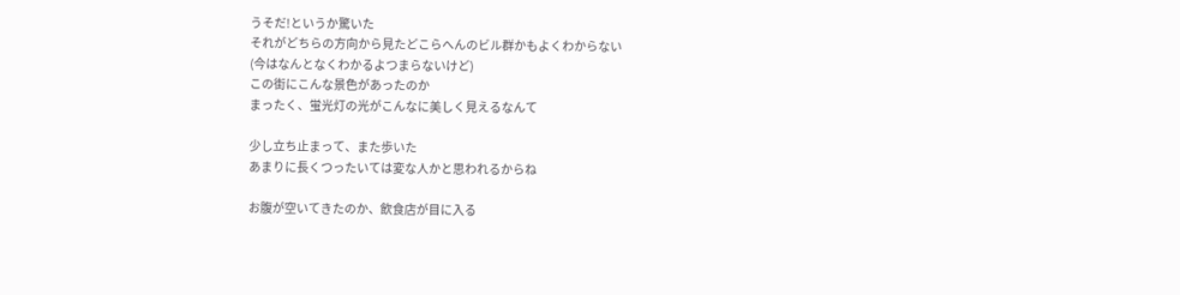うそだ!というか驚いた
それがどちらの方向から見たどこらへんのビル群かもよくわからない
(今はなんとなくわかるよつまらないけど)
この街にこんな景色があったのか
まったく、蛍光灯の光がこんなに美しく見えるなんて

少し立ち止まって、また歩いた
あまりに長くつったいては変な人かと思われるからね

お腹が空いてきたのか、飲食店が目に入る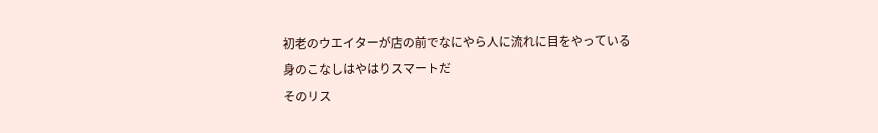初老のウエイターが店の前でなにやら人に流れに目をやっている
身のこなしはやはりスマートだ
そのリス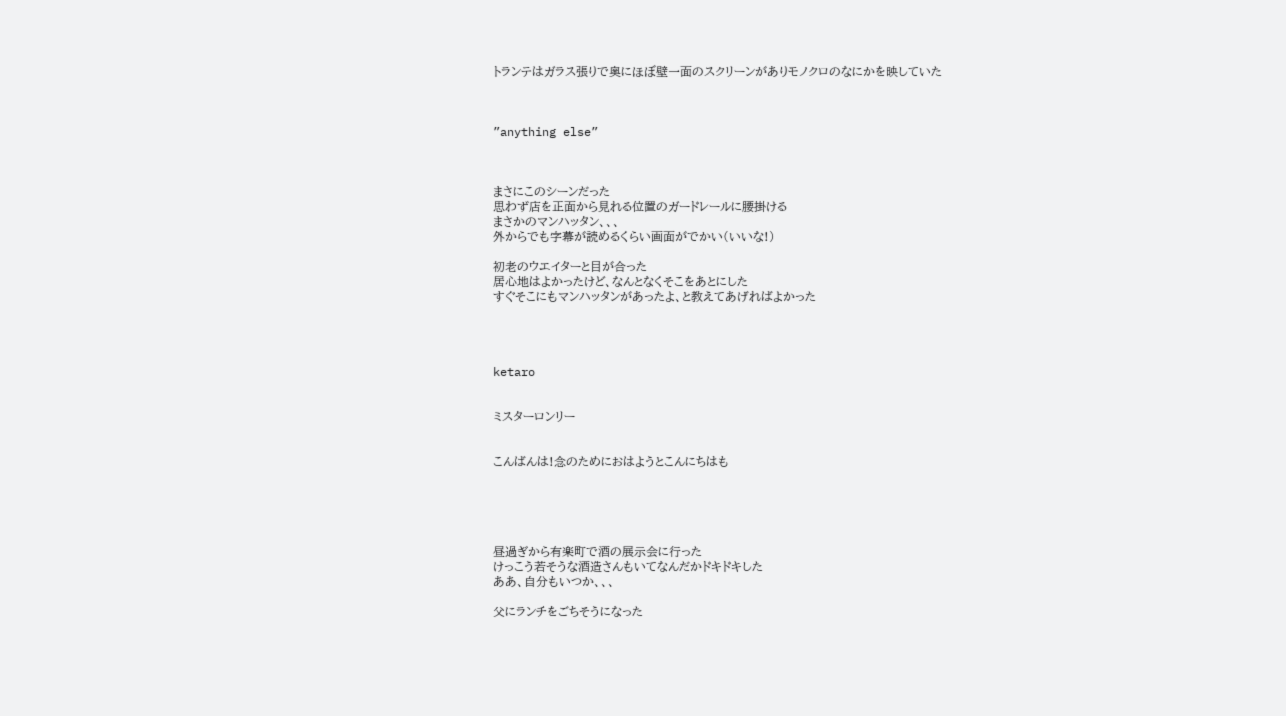トランテはガラス張りで奥にほぼ壁一面のスクリーンがありモノクロのなにかを映していた



”anything else”



まさにこのシーンだった
思わず店を正面から見れる位置のガードレールに腰掛ける
まさかのマンハッタン、、、
外からでも字幕が読めるくらい画面がでかい(いいな!)

初老のウエイターと目が合った
居心地はよかったけど、なんとなくそこをあとにした
すぐそこにもマンハッタンがあったよ、と教えてあげればよかった




ketaro


ミスターロンリー


こんばんは!念のためにおはようとこんにちはも





昼過ぎから有楽町で酒の展示会に行った
けっこう若そうな酒造さんもいてなんだかドキドキした
ああ、自分もいつか、、、

父にランチをごちそうになった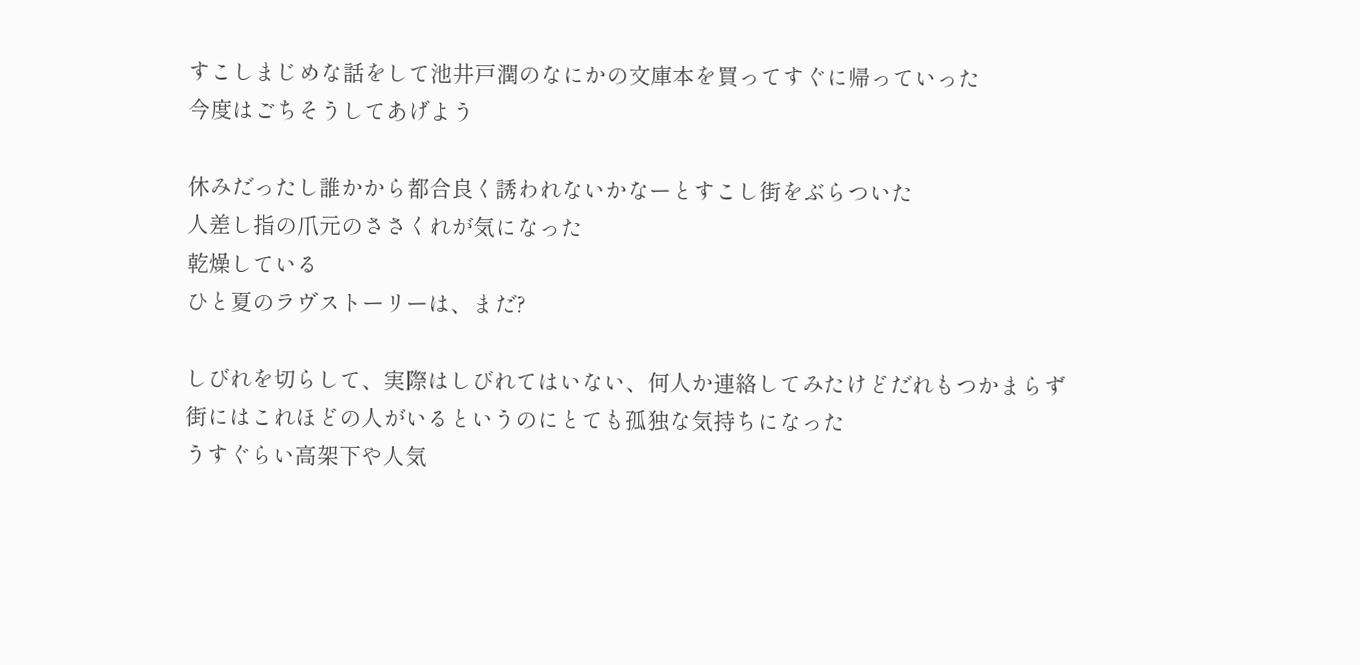すこしまじめな話をして池井戸潤のなにかの文庫本を買ってすぐに帰っていった
今度はごちそうしてあげよう

休みだったし誰かから都合良く誘われないかなーとすこし街をぶらついた
人差し指の爪元のささくれが気になった
乾燥している
ひと夏のラヴストーリーは、まだ?

しびれを切らして、実際はしびれてはいない、何人か連絡してみたけどだれもつかまらず
街にはこれほどの人がいるというのにとても孤独な気持ちになった
うすぐらい高架下や人気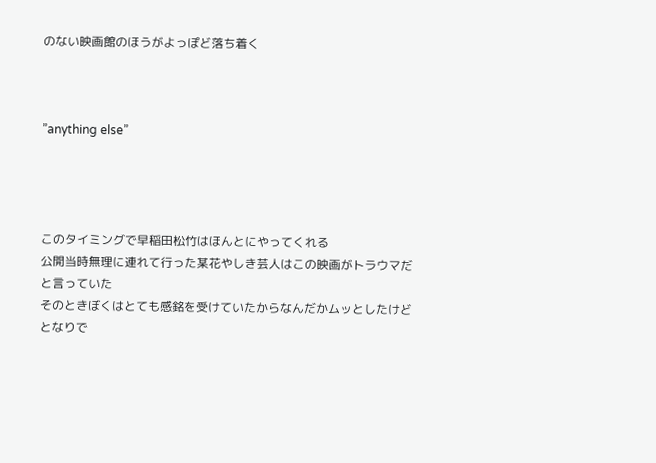のない映画館のほうがよっぽど落ち着く



”anything else”




このタイミングで早稲田松竹はほんとにやってくれる
公開当時無理に連れて行った某花やしき芸人はこの映画がトラウマだと言っていた
そのときぼくはとても感銘を受けていたからなんだかムッとしたけど
となりで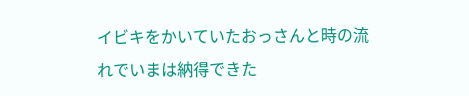イビキをかいていたおっさんと時の流れでいまは納得できた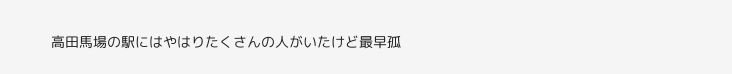高田馬場の駅にはやはりたくさんの人がいたけど最早孤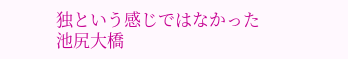独という感じではなかった
池尻大橋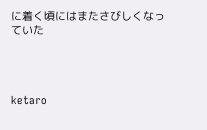に着く頃にはまたさびしくなっていた




ketaro